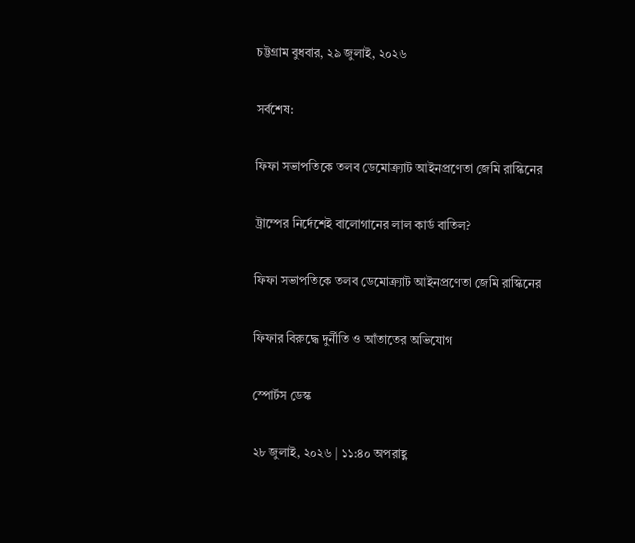চট্টগ্রাম বুধবার, ২৯ জুলাই, ২০২৬

সর্বশেষ:

ফিফা সভাপতিকে তলব ডেমোক্র্যাট আইনপ্রণেতা জেমি রাস্কিনের

ট্রাম্পের নির্দেশেই বালোগানের লাল কার্ড বাতিল?

ফিফা সভাপতিকে তলব ডেমোক্র্যাট আইনপ্রণেতা জেমি রাস্কিনের

ফিফার বিরুদ্ধে দুর্নীতি ও আঁতাতের অভিযোগ

স্পোর্টস ডেস্ক

২৮ জুলাই, ২০২৬ | ১১:৪০ অপরাহ্ণ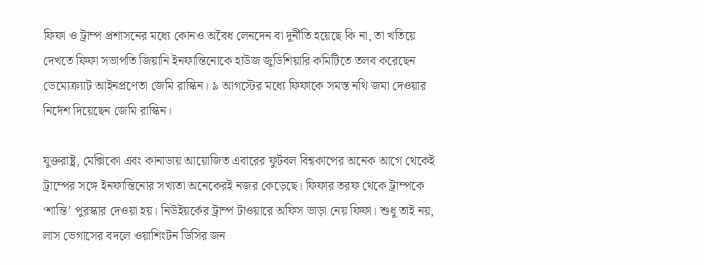ফিফা ও ট্রাম্প প্রশাসনের মধ্যে কোনও অবৈধ লেনদেন বা দুর্নীতি হয়েছে কি না, তা খতিয়ে দেখতে ফিফা সভাপতি জিয়ানি ইনফান্তিনোকে হাউজ জুডিশিয়ারি কমিটিতে তলব করেছেন ডেমোক্র্যাট আইনপ্রণেতা জেমি রাস্কিন। ৯ আগস্টের মধ্যে ফিফাকে সমস্ত নথি জমা দেওয়ার নির্দেশ দিয়েছেন জেমি রাস্কিন।

যুক্তরাষ্ট্র, মেক্সিকো এবং কানাডায় আয়োজিত এবারের ফুটবল বিশ্বকাপের অনেক আগে থেকেই ট্রাম্পের সঙ্গে ইনফান্তিনোর সখ্যতা অনেকেরই নজর কেড়েছে। ফিফার তরফ থেকে ট্রাম্পকে ‘শান্তি’ পুরস্কার দেওয়া হয়। নিউইয়র্কের ট্রাম্প টাওয়ারে অফিস ভাড়া নেয় ফিফা। শুধু তাই নয়, লাস ভেগাসের বদলে ওয়াশিংটন ডিসির জন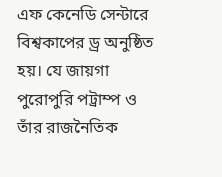এফ কেনেডি সেন্টারে বিশ্বকাপের ড্র অনুষ্ঠিত হয়। যে জায়গা পুরোপুরি পট্রাম্প ও তাঁর রাজনৈতিক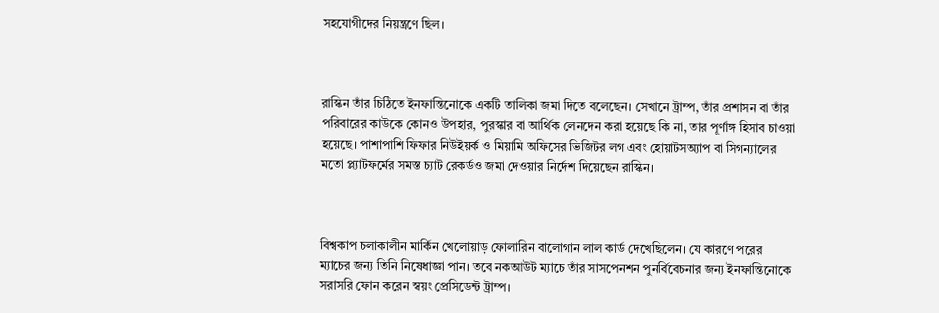সহযোগীদের নিয়ন্ত্রণে ছিল।



রাস্কিন তাঁর চিঠিতে ইনফান্তিনোকে একটি তালিকা জমা দিতে বলেছেন। সেখানে ট্রাম্প, তাঁর প্রশাসন বা তাঁর পরিবারের কাউকে কোনও উপহার, পুরস্কার বা আর্থিক লেনদেন করা হয়েছে কি না, তার পূর্ণাঙ্গ হিসাব চাওয়া হয়েছে। পাশাপাশি ফিফার নিউইয়র্ক ও মিয়ামি অফিসের ভিজিটর লগ এবং হোয়াটসঅ্যাপ বা সিগন্যালের মতো প্ল্যাটফর্মের সমস্ত চ্যাট রেকর্ডও জমা দেওয়ার নির্দেশ দিয়েছেন রাস্কিন।



বিশ্বকাপ চলাকালীন মার্কিন খেলোয়াড় ফোলারিন বালোগান লাল কার্ড দেখেছিলেন। যে কারণে পরের ম্যাচের জন্য তিনি নিষেধাজ্ঞা পান। তবে নকআউট ম্যাচে তাঁর সাসপেনশন পুনর্বিবেচনার জন্য ইনফান্তিনোকে সরাসরি ফোন করেন স্বয়ং প্রেসিডেন্ট ট্রাম্প।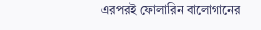এরপরই ফোলারিন বালোগানের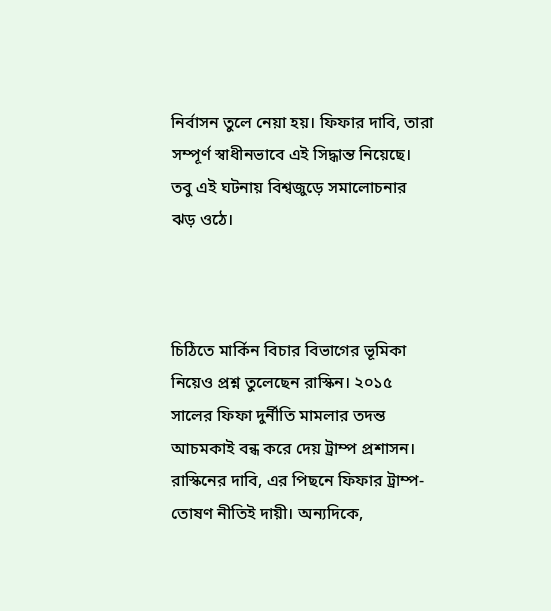নির্বাসন তুলে নেয়া হয়। ফিফার দাবি, তারা সম্পূর্ণ স্বাধীনভাবে এই সিদ্ধান্ত নিয়েছে। তবু এই ঘটনায় বিশ্বজুড়ে সমালোচনার ঝড় ওঠে।



চিঠিতে মার্কিন বিচার বিভাগের ভূমিকা নিয়েও প্রশ্ন তুলেছেন রাস্কিন। ২০১৫ সালের ফিফা দুর্নীতি মামলার তদন্ত আচমকাই বন্ধ করে দেয় ট্রাম্প প্রশাসন। রাস্কিনের দাবি, এর পিছনে ফিফার ট্রাম্প-তোষণ নীতিই দায়ী। অন্যদিকে,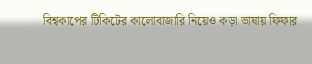বিশ্বকাপের টিকিটের কালোবাজারি নিয়েও কড়া ভাষায় ফিফার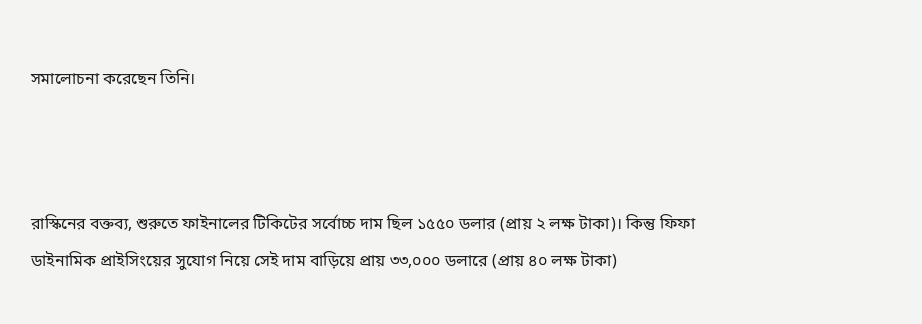সমালোচনা করেছেন তিনি।



রাস্কিনের বক্তব্য, শুরুতে ফাইনালের টিকিটের সর্বোচ্চ দাম ছিল ১৫৫০ ডলার (প্রায় ২ লক্ষ টাকা)। কিন্তু ফিফা ডাইনামিক প্রাইসিংয়ের সুযোগ নিয়ে সেই দাম বাড়িয়ে প্রায় ৩৩,০০০ ডলারে (প্রায় ৪০ লক্ষ টাকা)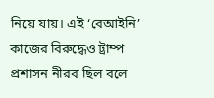নিয়ে যায়। এই ‘বেআইনি’ কাজের বিরুদ্ধেও ট্রাম্প প্রশাসন নীরব ছিল বলে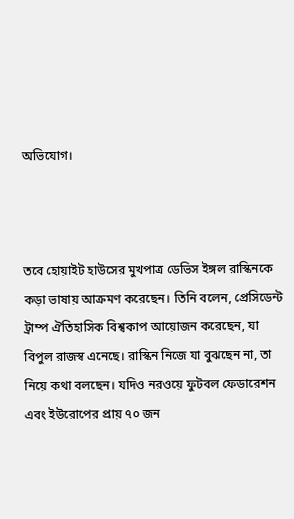অভিযোগ।



তবে হোয়াইট হাউসের মুখপাত্র ডেভিস ইঙ্গল রাস্কিনকে কড়া ভাষায় আক্রমণ করেছেন। তিনি বলেন, প্রেসিডেন্ট ট্রাম্প ঐতিহাসিক বিশ্বকাপ আয়োজন করেছেন, যা বিপুল রাজস্ব এনেছে। রাস্কিন নিজে যা বুঝছেন না, তা নিয়ে কথা বলছেন। যদিও নরওয়ে ফুটবল ফেডারেশন এবং ইউরোপের প্রায় ৭০ জন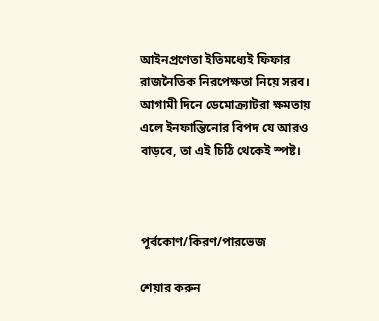আইনপ্রণেতা ইতিমধ্যেই ফিফার রাজনৈতিক নিরপেক্ষতা নিয়ে সরব। আগামী দিনে ডেমোক্র্যাটরা ক্ষমতায় এলে ইনফান্তিনোর বিপদ যে আরও বাড়বে, তা এই চিঠি থেকেই স্পষ্ট।



পূর্বকোণ/কিরণ/পারভেজ

শেয়ার করুন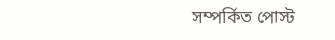সম্পর্কিত পোস্ট